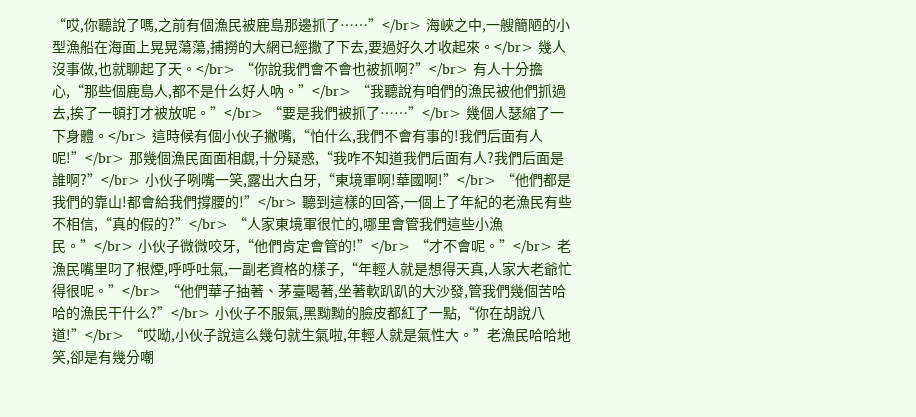“哎,你聽說了嗎,之前有個漁民被鹿島那邊抓了……”</br> 海峽之中,一艘簡陋的小型漁船在海面上晃晃蕩蕩,捕撈的大網已經撒了下去,要過好久才收起來。</br> 幾人沒事做,也就聊起了天。</br> “你說我們會不會也被抓啊?”</br> 有人十分擔心,“那些個鹿島人,都不是什么好人吶。”</br> “我聽說有咱們的漁民被他們抓過去,挨了一頓打才被放呢。”</br> “要是我們被抓了……”</br> 幾個人瑟縮了一下身體。</br> 這時候有個小伙子撇嘴,“怕什么,我們不會有事的!我們后面有人呢!”</br> 那幾個漁民面面相覷,十分疑惑,“我咋不知道我們后面有人?我們后面是誰啊?”</br> 小伙子咧嘴一笑,露出大白牙,“東境軍啊!華國啊!”</br> “他們都是我們的靠山!都會給我們撐腰的!”</br> 聽到這樣的回答,一個上了年紀的老漁民有些不相信,“真的假的?”</br> “人家東境軍很忙的,哪里會管我們這些小漁民。”</br> 小伙子微微咬牙,“他們肯定會管的!”</br> “才不會呢。”</br> 老漁民嘴里叼了根煙,呼呼吐氣,一副老資格的樣子,“年輕人就是想得天真,人家大老爺忙得很呢。”</br> “他們華子抽著、茅臺喝著,坐著軟趴趴的大沙發,管我們幾個苦哈哈的漁民干什么?”</br> 小伙子不服氣,黑黝黝的臉皮都紅了一點,“你在胡說八道!”</br> “哎呦,小伙子說這么幾句就生氣啦,年輕人就是氣性大。”老漁民哈哈地笑,卻是有幾分嘲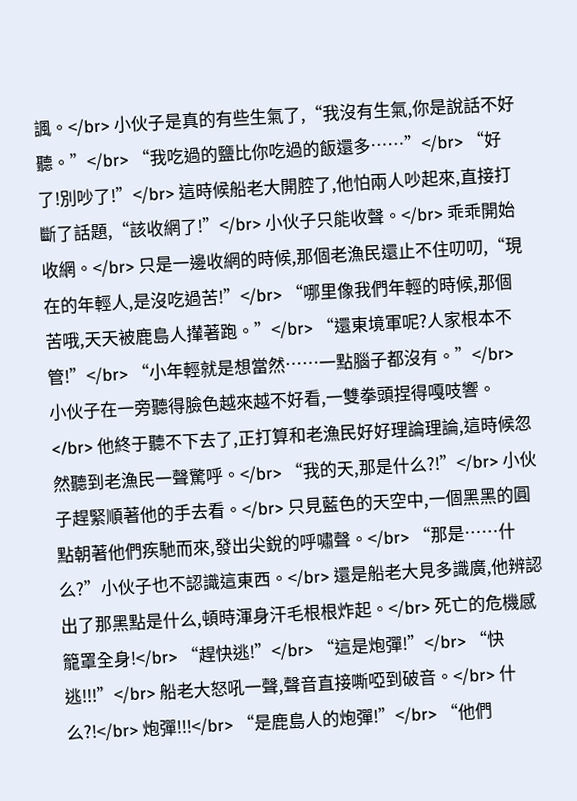諷。</br> 小伙子是真的有些生氣了,“我沒有生氣,你是說話不好聽。”</br> “我吃過的鹽比你吃過的飯還多……”</br> “好了!別吵了!”</br> 這時候船老大開腔了,他怕兩人吵起來,直接打斷了話題,“該收網了!”</br> 小伙子只能收聲。</br> 乖乖開始收網。</br> 只是一邊收網的時候,那個老漁民還止不住叨叨,“現在的年輕人,是沒吃過苦!”</br> “哪里像我們年輕的時候,那個苦哦,天天被鹿島人攆著跑。”</br> “還東境軍呢?人家根本不管!”</br> “小年輕就是想當然……一點腦子都沒有。”</br> 小伙子在一旁聽得臉色越來越不好看,一雙拳頭捏得嘎吱響。</br> 他終于聽不下去了,正打算和老漁民好好理論理論,這時候忽然聽到老漁民一聲驚呼。</br> “我的天,那是什么?!”</br> 小伙子趕緊順著他的手去看。</br> 只見藍色的天空中,一個黑黑的圓點朝著他們疾馳而來,發出尖銳的呼嘯聲。</br> “那是……什么?”小伙子也不認識這東西。</br> 還是船老大見多識廣,他辨認出了那黑點是什么,頓時渾身汗毛根根炸起。</br> 死亡的危機感籠罩全身!</br> “趕快逃!”</br> “這是炮彈!”</br> “快逃!!!”</br> 船老大怒吼一聲,聲音直接嘶啞到破音。</br> 什么?!</br> 炮彈!!!</br> “是鹿島人的炮彈!”</br> “他們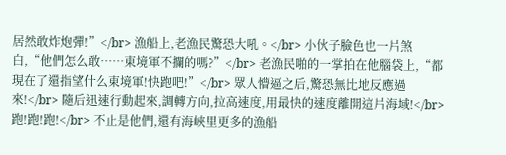居然敢炸炮彈!”</br> 漁船上,老漁民驚恐大吼。</br> 小伙子臉色也一片煞白,“他們怎么敢……東境軍不攔的嗎?”</br> 老漁民啪的一掌拍在他腦袋上,“都現在了還指望什么東境軍!快跑吧!”</br> 眾人懵逼之后,驚恐無比地反應過來!</br> 隨后迅速行動起來,調轉方向,拉高速度,用最快的速度離開這片海域!</br> 跑!跑!跑!</br> 不止是他們,還有海峽里更多的漁船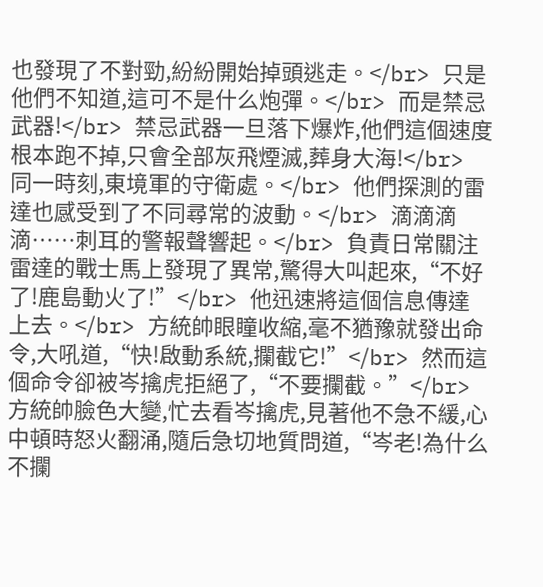也發現了不對勁,紛紛開始掉頭逃走。</br> 只是他們不知道,這可不是什么炮彈。</br> 而是禁忌武器!</br> 禁忌武器一旦落下爆炸,他們這個速度根本跑不掉,只會全部灰飛煙滅,葬身大海!</br> 同一時刻,東境軍的守衛處。</br> 他們探測的雷達也感受到了不同尋常的波動。</br> 滴滴滴滴……刺耳的警報聲響起。</br> 負責日常關注雷達的戰士馬上發現了異常,驚得大叫起來,“不好了!鹿島動火了!”</br> 他迅速將這個信息傳達上去。</br> 方統帥眼瞳收縮,毫不猶豫就發出命令,大吼道,“快!啟動系統,攔截它!”</br> 然而這個命令卻被岑擒虎拒絕了,“不要攔截。”</br> 方統帥臉色大變,忙去看岑擒虎,見著他不急不緩,心中頓時怒火翻涌,隨后急切地質問道,“岑老!為什么不攔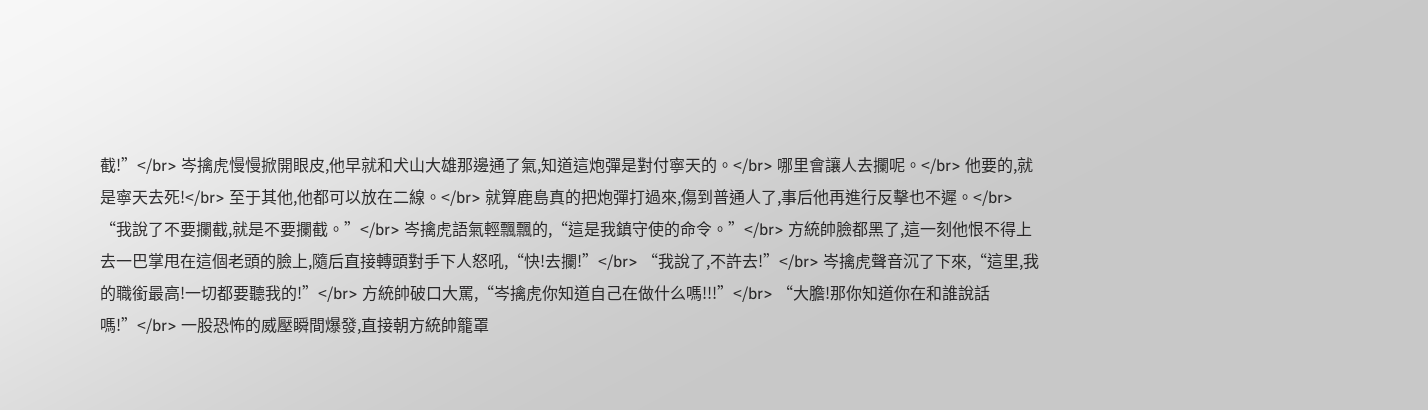截!”</br> 岑擒虎慢慢掀開眼皮,他早就和犬山大雄那邊通了氣,知道這炮彈是對付寧天的。</br> 哪里會讓人去攔呢。</br> 他要的,就是寧天去死!</br> 至于其他,他都可以放在二線。</br> 就算鹿島真的把炮彈打過來,傷到普通人了,事后他再進行反擊也不遲。</br> “我說了不要攔截,就是不要攔截。”</br> 岑擒虎語氣輕飄飄的,“這是我鎮守使的命令。”</br> 方統帥臉都黑了,這一刻他恨不得上去一巴掌甩在這個老頭的臉上,隨后直接轉頭對手下人怒吼,“快!去攔!”</br> “我說了,不許去!”</br> 岑擒虎聲音沉了下來,“這里,我的職銜最高!一切都要聽我的!”</br> 方統帥破口大罵,“岑擒虎你知道自己在做什么嗎!!!”</br> “大膽!那你知道你在和誰說話嗎!”</br> 一股恐怖的威壓瞬間爆發,直接朝方統帥籠罩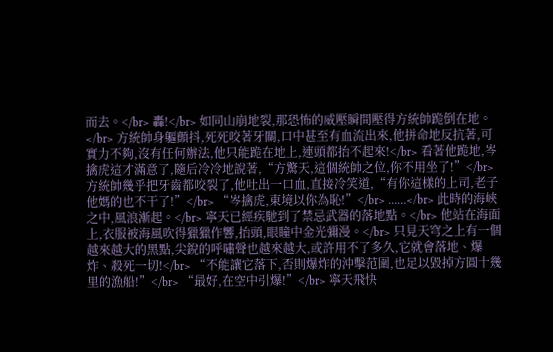而去。</br> 轟!</br> 如同山崩地裂,那恐怖的威壓瞬間壓得方統帥跪倒在地。</br> 方統帥身軀顫抖,死死咬著牙關,口中甚至有血流出來,他拼命地反抗著,可實力不夠,沒有任何辦法,他只能跪在地上,連頭都抬不起來!</br> 看著他跪地,岑擒虎這才滿意了,隨后冷冷地說著,“方驚天,這個統帥之位,你不用坐了!”</br> 方統帥幾乎把牙齒都咬裂了,他吐出一口血,直接冷笑道,“有你這樣的上司,老子他媽的也不干了!”</br> “岑擒虎,東境以你為恥!”</br> ……</br> 此時的海峽之中,風浪漸起。</br> 寧天已經疾馳到了禁忌武器的落地點。</br> 他站在海面上,衣服被海風吹得獵獵作響,抬頭,眼瞳中金光彌漫。</br> 只見天穹之上有一個越來越大的黑點,尖銳的呼嘯聲也越來越大,或許用不了多久,它就會落地、爆炸、殺死一切!</br> “不能讓它落下,否則爆炸的沖擊范圍,也足以毀掉方圓十幾里的漁船!”</br> “最好,在空中引爆!”</br> 寧天飛快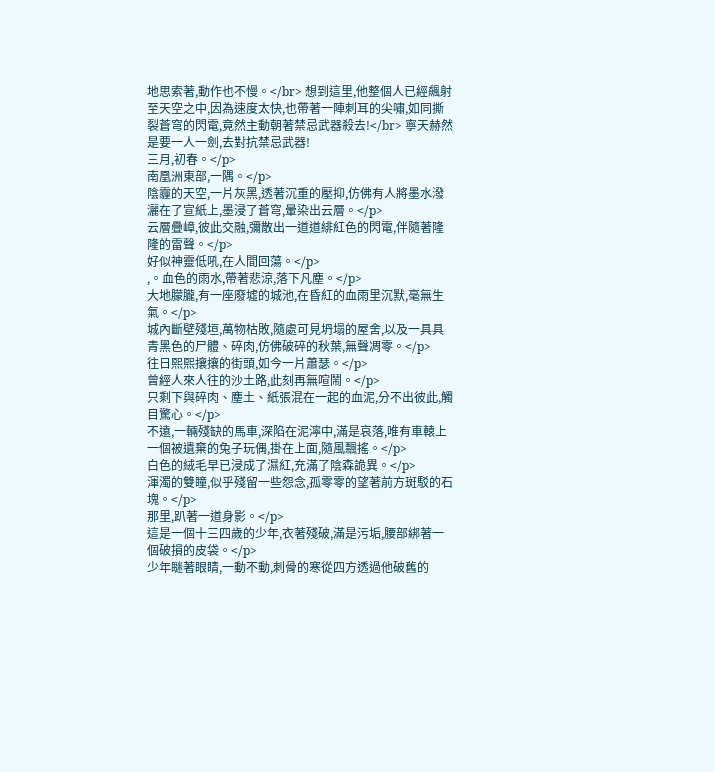地思索著,動作也不慢。</br> 想到這里,他整個人已經飆射至天空之中,因為速度太快,也帶著一陣刺耳的尖嘯,如同撕裂蒼穹的閃電,竟然主動朝著禁忌武器殺去!</br> 寧天赫然是要一人一劍,去對抗禁忌武器!
三月,初春。</p>
南凰洲東部,一隅。</p>
陰霾的天空,一片灰黑,透著沉重的壓抑,仿佛有人將墨水潑灑在了宣紙上,墨浸了蒼穹,暈染出云層。</p>
云層疊嶂,彼此交融,彌散出一道道緋紅色的閃電,伴隨著隆隆的雷聲。</p>
好似神靈低吼,在人間回蕩。</p>
,。血色的雨水,帶著悲涼,落下凡塵。</p>
大地朦朧,有一座廢墟的城池,在昏紅的血雨里沉默,毫無生氣。</p>
城內斷壁殘垣,萬物枯敗,隨處可見坍塌的屋舍,以及一具具青黑色的尸體、碎肉,仿佛破碎的秋葉,無聲凋零。</p>
往日熙熙攘攘的街頭,如今一片蕭瑟。</p>
曾經人來人往的沙土路,此刻再無喧鬧。</p>
只剩下與碎肉、塵土、紙張混在一起的血泥,分不出彼此,觸目驚心。</p>
不遠,一輛殘缺的馬車,深陷在泥濘中,滿是哀落,唯有車轅上一個被遺棄的兔子玩偶,掛在上面,隨風飄搖。</p>
白色的絨毛早已浸成了濕紅,充滿了陰森詭異。</p>
渾濁的雙瞳,似乎殘留一些怨念,孤零零的望著前方斑駁的石塊。</p>
那里,趴著一道身影。</p>
這是一個十三四歲的少年,衣著殘破,滿是污垢,腰部綁著一個破損的皮袋。</p>
少年瞇著眼睛,一動不動,刺骨的寒從四方透過他破舊的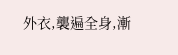外衣,襲遍全身,漸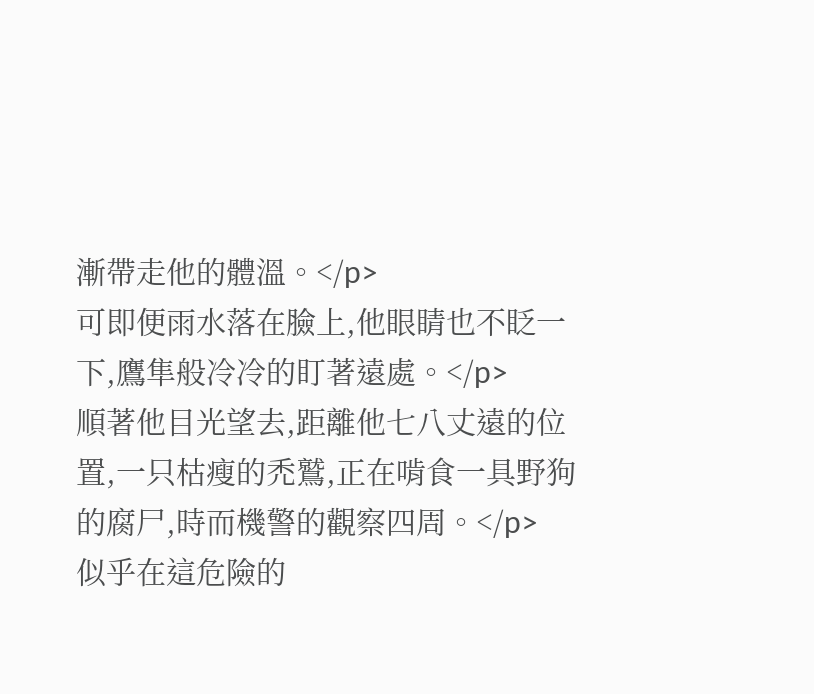漸帶走他的體溫。</p>
可即便雨水落在臉上,他眼睛也不眨一下,鷹隼般冷冷的盯著遠處。</p>
順著他目光望去,距離他七八丈遠的位置,一只枯瘦的禿鷲,正在啃食一具野狗的腐尸,時而機警的觀察四周。</p>
似乎在這危險的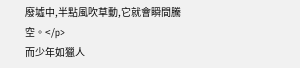廢墟中,半點風吹草動,它就會瞬間騰空。</p>
而少年如獵人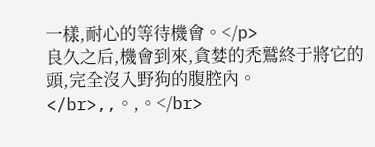一樣,耐心的等待機會。</p>
良久之后,機會到來,貪婪的禿鷲終于將它的頭,完全沒入野狗的腹腔內。</br>,,。,。</br>